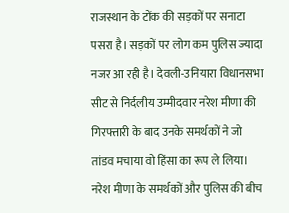राजस्थान के टोंक की सड़कों पर सनाटा पसरा है। सड़कों पर लोग कम पुलिस ज्यादा नजर आ रही है। देवली-उनियारा विधानसभा सीट से निर्दलीय उम्मीदवार नरेश मीणा की गिरफ्तारी के बाद उनके समर्थकों ने जो तांडव मचाया वो हिंसा का रूप ले लिया। नरेश मीणा के समर्थकों और पुलिस की बीच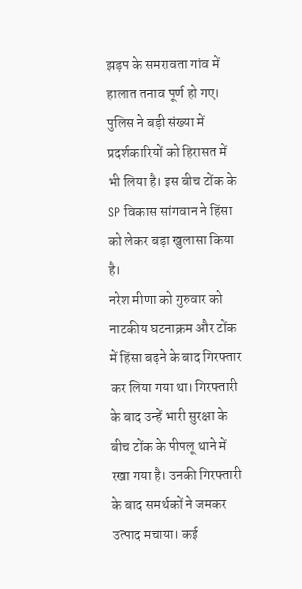झड़प के समरावता गांव में हालात तनाव पूर्ण हो गए। पुलिस ने बड़ी संख्या में प्रदर्शकारियों को हिरासत में भी लिया है। इस बीच टोंक के SP विकास सांगवान ने हिंसा को लेकर बड़ा खुलासा किया है।
नरेश मीणा को गुरुवार को नाटकीय घटनाक्रम और टोंक में हिंसा बढ़ने के बाद गिरफ्तार कर लिया गया था। गिरफ्तारी के बाद उन्हें भारी सुरक्षा के बीच टोंक के पीपलू थाने में रखा गया है। उनकी गिरफ्तारी के बाद समर्थकों ने जमकर उत्पाद मचाया। कई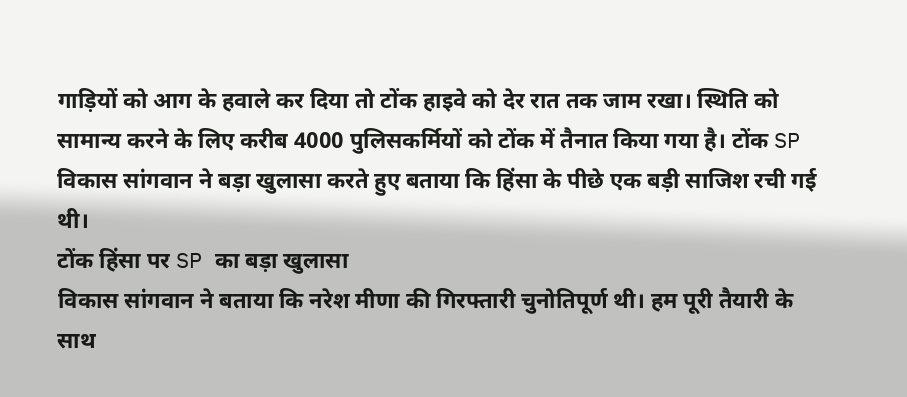गाड़ियों को आग के हवाले कर दिया तो टोंक हाइवे को देर रात तक जाम रखा। स्थिति को सामान्य करने के लिए करीब 4000 पुलिसकर्मियों को टोंक में तैनात किया गया है। टोंक SP विकास सांगवान ने बड़ा खुलासा करते हुए बताया कि हिंसा के पीछे एक बड़ी साजिश रची गई थी।
टोंक हिंसा पर SP का बड़ा खुलासा
विकास सांगवान ने बताया कि नरेश मीणा की गिरफ्तारी चुनोतिपूर्ण थी। हम पूरी तैयारी के साथ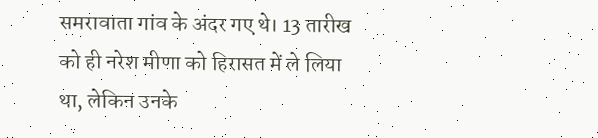समरावाता गांव के अंदर गए थे। 13 तारीख को ही नरेश मीणा को हिरासत में ले लिया था, लेकिन उनके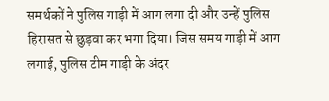समर्थकों ने पुलिस गाड़ी में आग लगा दी और उन्हें पुलिस हिरासत से छुड़वा कर भगा दिया। जिस समय गाड़ी में आग लगाई, पुलिस टीम गाड़ी के अंदर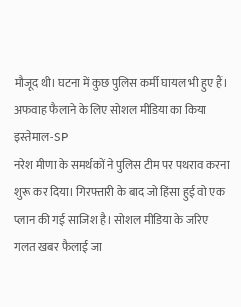मौजूद थी। घटना में कुछ पुलिस कर्मी घायल भी हुए हैं।
अफवाह फैलाने के लिए सोशल मीडिया का किया इस्तेमाल-SP
नरेश मीणा के समर्थकों ने पुलिस टीम पर पथराव करना शुरू कर दिया। गिरफ्तारी के बाद जो हिंसा हुई वो एक प्लान की गई साजिश है। सोशल मीडिया के जरिए गलत खबर फैलाई जा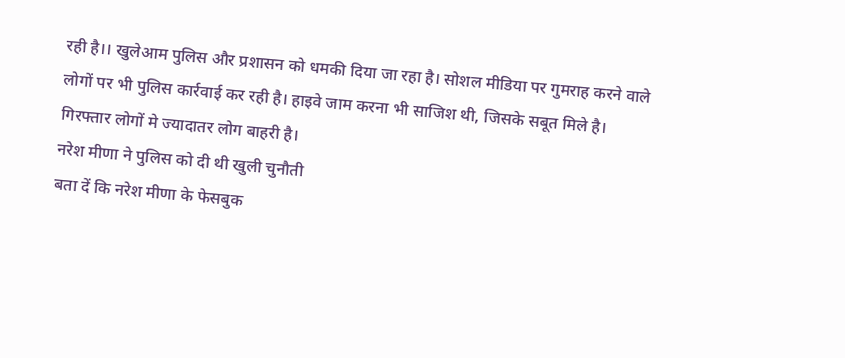रही है।। खुलेआम पुलिस और प्रशासन को धमकी दिया जा रहा है। सोशल मीडिया पर गुमराह करने वाले लोगों पर भी पुलिस कार्रवाई कर रही है। हाइवे जाम करना भी साजिश थी, जिसके सबूत मिले है। गिरफ्तार लोगों मे ज्यादातर लोग बाहरी है।
नरेश मीणा ने पुलिस को दी थी खुली चुनौती
बता दें कि नरेश मीणा के फेसबुक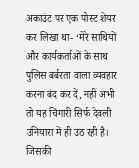अकाउंट पर एक पोस्ट शेयर कर लिखा था- ‘मेरे साथियों और कार्यकर्ताओं के साथ पुलिस बर्बरता वाला व्यवहार करना बंद कर दें, नहीं अभी तो यह चिंगारी सिर्फ देवली उनियारा में ही उठ रही है। जिसकी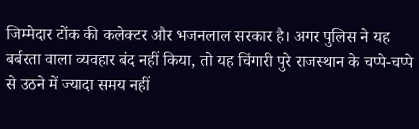जिम्मेदार टोंक की कलेक्टर और भजनलाल सरकार है। अगर पुलिस ने यह बर्बरता वाला व्यवहार बंद नहीं किया, तो यह चिंगारी पुरे राजस्थान के चप्पे-चप्पे से उठने में ज्यादा समय नहीं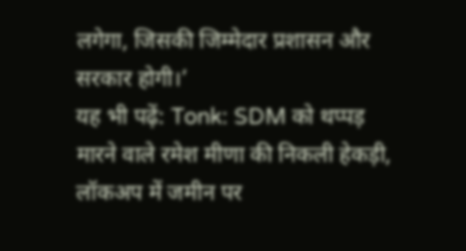लगेगा, जिसकी जिम्मेदार प्रशासन और सरकार होगी।’
यह भी पढ़ें: Tonk: SDM को थप्पड़ मारने वाले रमेश मीणा की निकली हेकड़ी, लॉकअप में जमीन पर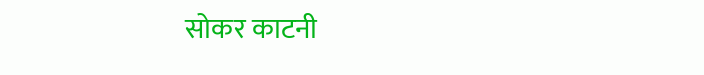सोकर काटनी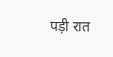पड़ी रात